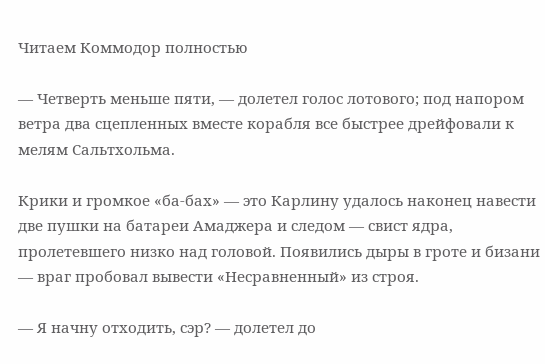Читаем Коммодор полностью

— Четверть меньше пяти, — долетел голос лотового; под напором ветра два сцепленных вместе корабля все быстрее дрейфовали к мелям Сальтхольма.

Крики и громкое «ба-бах» — это Карлину удалось наконец навести две пушки на батареи Амаджера и следом — свист ядра, пролетевшего низко над головой. Появились дыры в гроте и бизани — враг пробовал вывести «Несравненный» из строя.

— Я начну отходить, сэр? — долетел до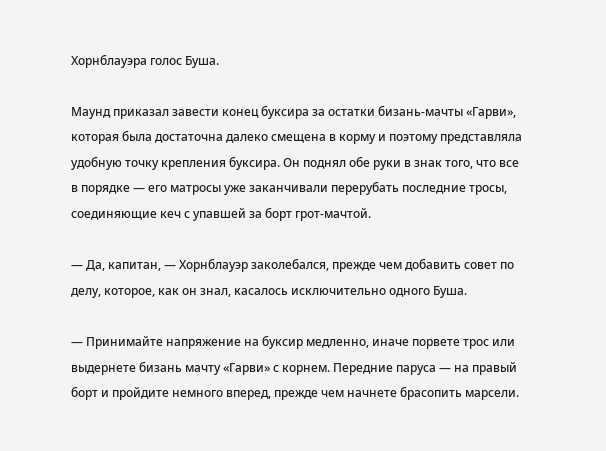Хорнблауэра голос Буша.

Маунд приказал завести конец буксира за остатки бизань-мачты «Гарви», которая была достаточна далеко смещена в корму и поэтому представляла удобную точку крепления буксира. Он поднял обе руки в знак того, что все в порядке — его матросы уже заканчивали перерубать последние тросы, соединяющие кеч с упавшей за борт грот-мачтой.

— Да, капитан, — Хорнблауэр заколебался, прежде чем добавить совет по делу, которое, как он знал, касалось исключительно одного Буша.

— Принимайте напряжение на буксир медленно, иначе порвете трос или выдернете бизань мачту «Гарви» с корнем. Передние паруса — на правый борт и пройдите немного вперед, прежде чем начнете брасопить марсели.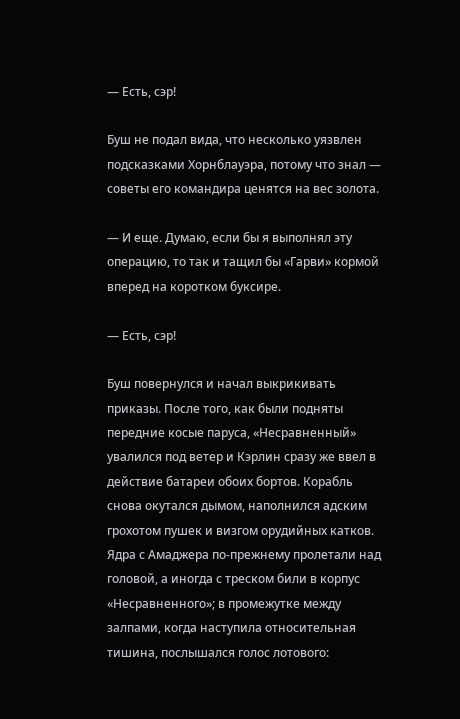— Есть, сэр!

Буш не подал вида, что несколько уязвлен подсказками Хорнблауэра, потому что знал — советы его командира ценятся на вес золота.

— И еще. Думаю, если бы я выполнял эту операцию, то так и тащил бы «Гарви» кормой вперед на коротком буксире.

— Есть, сэр!

Буш повернулся и начал выкрикивать приказы. После того, как были подняты передние косые паруса, «Несравненный» увалился под ветер и Кэрлин сразу же ввел в действие батареи обоих бортов. Корабль снова окутался дымом, наполнился адским грохотом пушек и визгом орудийных катков. Ядра с Амаджера по-прежнему пролетали над головой, а иногда с треском били в корпус «Несравненного»; в промежутке между залпами, когда наступила относительная тишина, послышался голос лотового: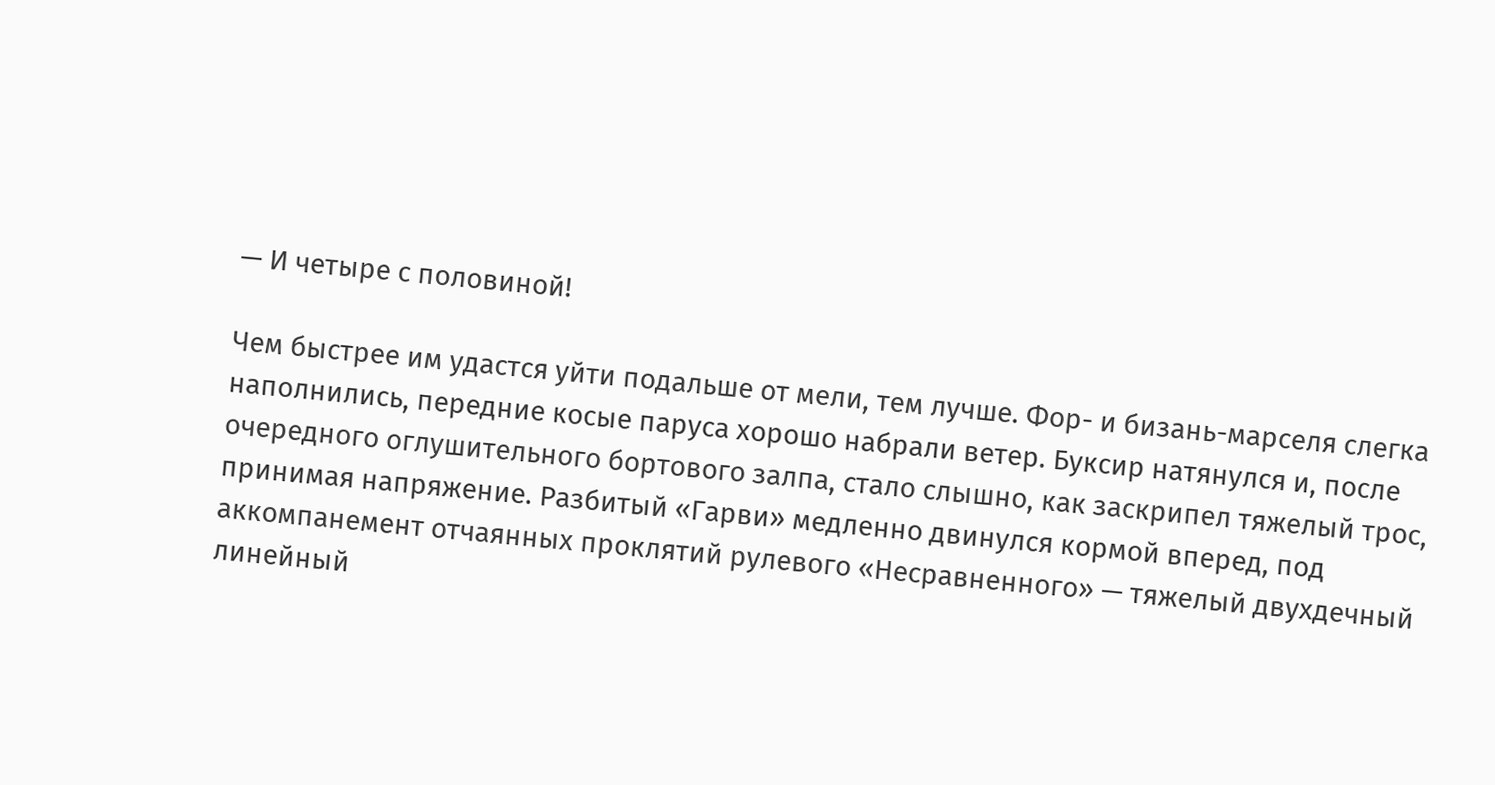— И четыре с половиной!

Чем быстрее им удастся уйти подальше от мели, тем лучше. Фор- и бизань-марселя слегка наполнились, передние косые паруса хорошо набрали ветер. Буксир натянулся и, после очередного оглушительного бортового залпа, стало слышно, как заскрипел тяжелый трос, принимая напряжение. Разбитый «Гарви» медленно двинулся кормой вперед, под аккомпанемент отчаянных проклятий рулевого «Несравненного» — тяжелый двухдечный линейный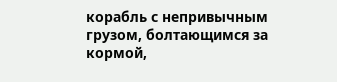корабль с непривычным грузом, болтающимся за кормой,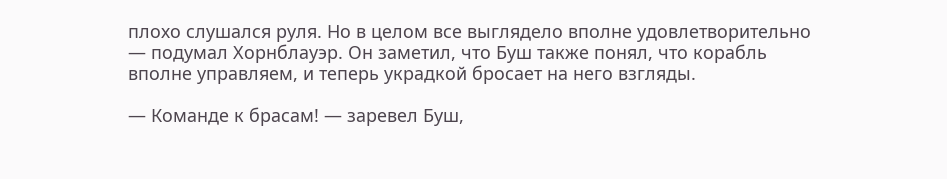плохо слушался руля. Но в целом все выглядело вполне удовлетворительно — подумал Хорнблауэр. Он заметил, что Буш также понял, что корабль вполне управляем, и теперь украдкой бросает на него взгляды.

— Команде к брасам! — заревел Буш,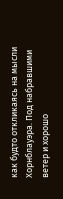как будто откликаясь на мысли Хорнблауэра. Под набравшими ветер и хорошо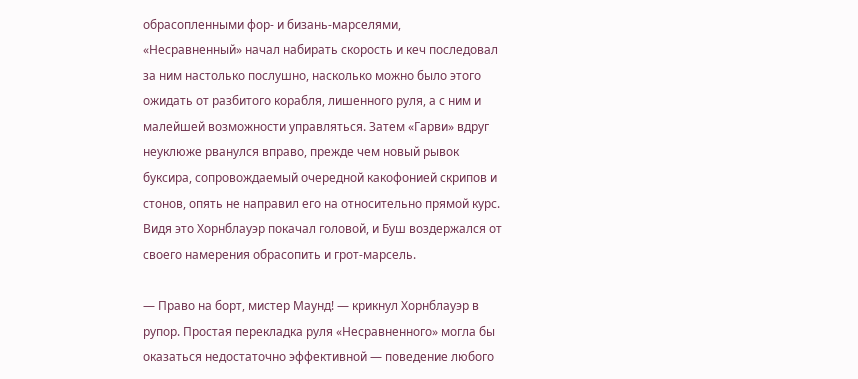обрасопленными фор- и бизань-марселями, «Несравненный» начал набирать скорость и кеч последовал за ним настолько послушно, насколько можно было этого ожидать от разбитого корабля, лишенного руля, а с ним и малейшей возможности управляться. Затем «Гарви» вдруг неуклюже рванулся вправо, прежде чем новый рывок буксира, сопровождаемый очередной какофонией скрипов и стонов, опять не направил его на относительно прямой курс. Видя это Хорнблауэр покачал головой, и Буш воздержался от своего намерения обрасопить и грот-марсель.

— Право на борт, мистер Маунд! — крикнул Хорнблауэр в рупор. Простая перекладка руля «Несравненного» могла бы оказаться недостаточно эффективной — поведение любого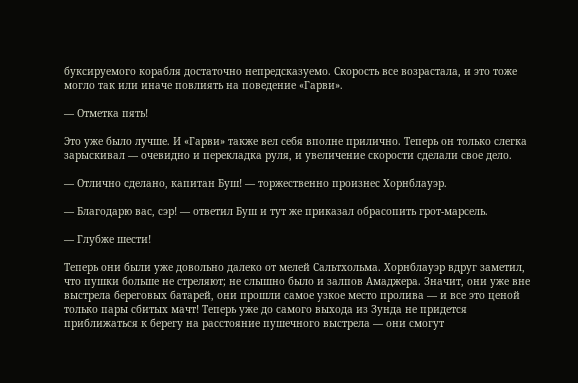буксируемого корабля достаточно непредсказуемо. Скорость все возрастала, и это тоже могло так или иначе повлиять на поведение «Гарви».

— Отметка пять!

Это уже было лучше. И «Гарви» также вел себя вполне прилично. Теперь он только слегка зарыскивал — очевидно и перекладка руля, и увеличение скорости сделали свое дело.

— Отлично сделано, капитан Буш! — торжественно произнес Хорнблауэр.

— Благодарю вас, сэр! — ответил Буш и тут же приказал обрасопить грот-марсель.

— Глубже шести!

Теперь они были уже довольно далеко от мелей Сальтхольма. Хорнблауэр вдруг заметил, что пушки больше не стреляют; не слышно было и залпов Амаджера. Значит, они уже вне выстрела береговых батарей, они прошли самое узкое место пролива — и все это ценой только пары сбитых мачт! Теперь уже до самого выхода из Зунда не придется приближаться к берегу на расстояние пушечного выстрела — они смогут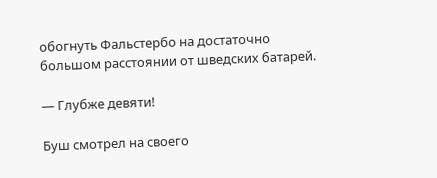обогнуть Фальстербо на достаточно большом расстоянии от шведских батарей.

— Глубже девяти!

Буш смотрел на своего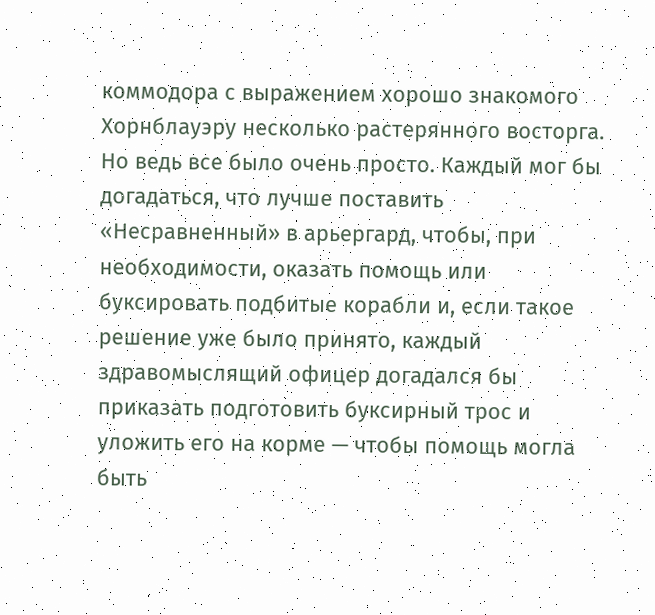коммодора с выражением хорошо знакомого Хорнблауэру несколько растерянного восторга. Но ведь все было очень просто. Каждый мог бы догадаться, что лучше поставить «Несравненный» в арьергард, чтобы, при необходимости, оказать помощь или буксировать подбитые корабли и, если такое решение уже было принято, каждый здравомыслящий офицер догадался бы приказать подготовить буксирный трос и уложить его на корме — чтобы помощь могла быть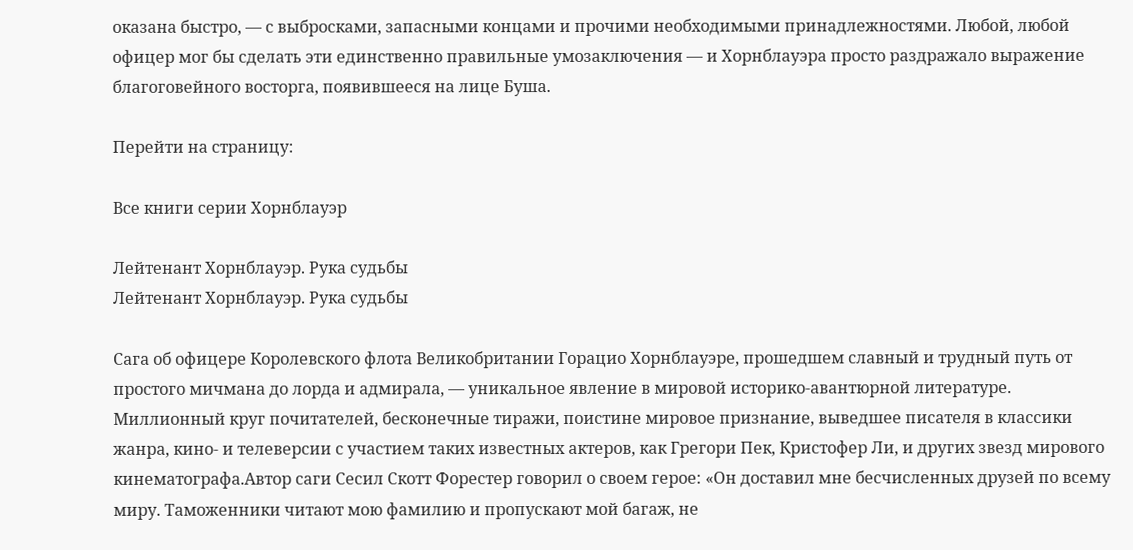оказана быстро, — с выбросками, запасными концами и прочими необходимыми принадлежностями. Любой, любой офицер мог бы сделать эти единственно правильные умозаключения — и Хорнблауэра просто раздражало выражение благоговейного восторга, появившееся на лице Буша.

Перейти на страницу:

Все книги серии Хорнблауэр

Лейтенант Хорнблауэр. Рука судьбы
Лейтенант Хорнблауэр. Рука судьбы

Сага об офицере Королевского флота Великобритании Горацио Хорнблауэре, прошедшем славный и трудный путь от простого мичмана до лорда и адмирала, — уникальное явление в мировой историко-авантюрной литературе. Миллионный круг почитателей, бесконечные тиражи, поистине мировое признание, выведшее писателя в классики жанра, кино- и телеверсии с участием таких известных актеров, как Грегори Пек, Кристофер Ли, и других звезд мирового кинематографа.Автор саги Сесил Скотт Форестер говорил о своем герое: «Он доставил мне бесчисленных друзей по всему миру. Таможенники читают мою фамилию и пропускают мой багаж, не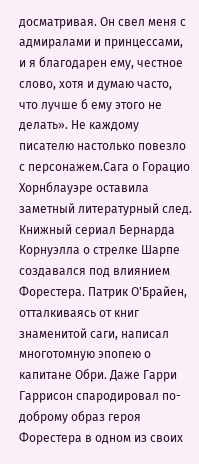досматривая. Он свел меня с адмиралами и принцессами, и я благодарен ему, честное слово, хотя и думаю часто, что лучше б ему этого не делать». Не каждому писателю настолько повезло с персонажем.Сага о Горацио Хорнблауэре оставила заметный литературный след. Книжный сериал Бернарда Корнуэлла о стрелке Шарпе создавался под влиянием Форестера. Патрик О'Брайен, отталкиваясь от книг знаменитой саги, написал многотомную эпопею о капитане Обри. Даже Гарри Гаррисон спародировал по-доброму образ героя Форестера в одном из своих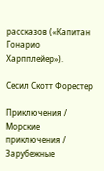рассказов («Капитан Гонарио Харпплейер»).

Сесил Скотт Форестер

Приключения / Морские приключения / Зарубежные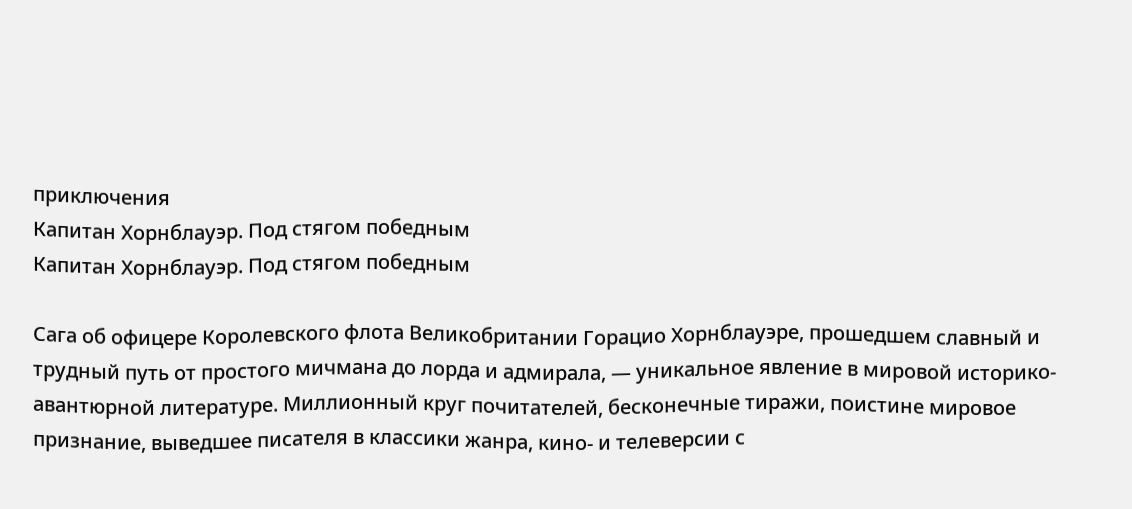приключения
Капитан Хорнблауэр. Под стягом победным
Капитан Хорнблауэр. Под стягом победным

Сага об офицере Королевского флота Великобритании Горацио Хорнблауэре, прошедшем славный и трудный путь от простого мичмана до лорда и адмирала, — уникальное явление в мировой историко-авантюрной литературе. Миллионный круг почитателей, бесконечные тиражи, поистине мировое признание, выведшее писателя в классики жанра, кино- и телеверсии с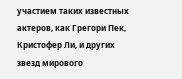участием таких известных актеров, как Грегори Пек, Кристофер Ли, и других звезд мирового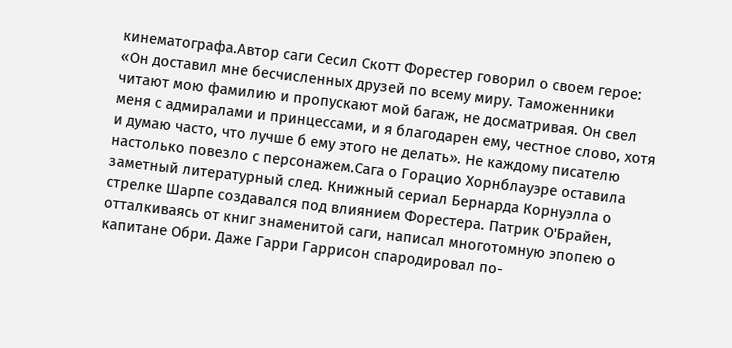кинематографа.Автор саги Сесил Скотт Форестер говорил о своем герое: «Он доставил мне бесчисленных друзей по всему миру. Таможенники читают мою фамилию и пропускают мой багаж, не досматривая. Он свел меня с адмиралами и принцессами, и я благодарен ему, честное слово, хотя и думаю часто, что лучше б ему этого не делать». Не каждому писателю настолько повезло с персонажем.Сага о Горацио Хорнблауэре оставила заметный литературный след. Книжный сериал Бернарда Корнуэлла о стрелке Шарпе создавался под влиянием Форестера. Патрик О'Брайен, отталкиваясь от книг знаменитой саги, написал многотомную эпопею о капитане Обри. Даже Гарри Гаррисон спародировал по-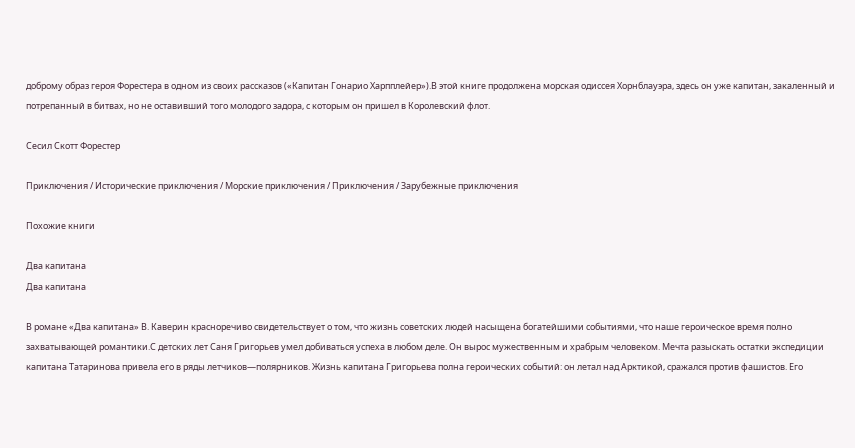доброму образ героя Форестера в одном из своих рассказов («Капитан Гонарио Харпплейер»).В этой книге продолжена морская одиссея Хорнблауэра, здесь он уже капитан, закаленный и потрепанный в битвах, но не оставивший того молодого задора, с которым он пришел в Королевский флот.

Сесил Скотт Форестер

Приключения / Исторические приключения / Морские приключения / Приключения / Зарубежные приключения

Похожие книги

Два капитана
Два капитана

В романе «Два капитана» В. Каверин красноречиво свидетельствует о том, что жизнь советских людей насыщена богатейшими событиями, что наше героическое время полно захватывающей романтики.С детских лет Саня Григорьев умел добиваться успеха в любом деле. Он вырос мужественным и храбрым человеком. Мечта разыскать остатки экспедиции капитана Татаринова привела его в ряды летчиков—полярников. Жизнь капитана Григорьева полна героических событий: он летал над Арктикой, сражался против фашистов. Его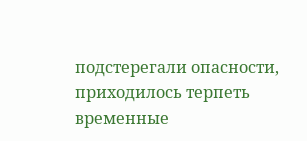подстерегали опасности, приходилось терпеть временные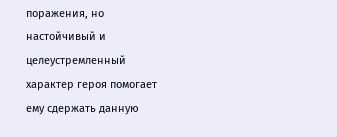поражения, но настойчивый и целеустремленный характер героя помогает ему сдержать данную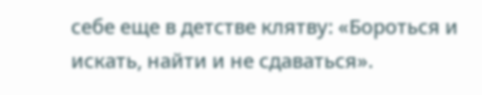себе еще в детстве клятву: «Бороться и искать, найти и не сдаваться».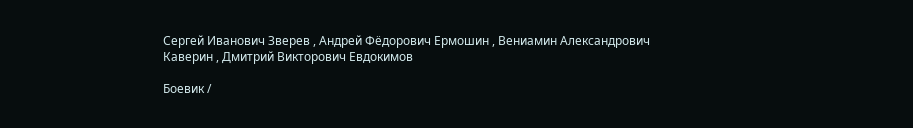Сергей Иванович Зверев , Андрей Фёдорович Ермошин , Вениамин Александрович Каверин , Дмитрий Викторович Евдокимов

Боевик /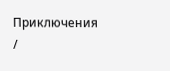Приключения /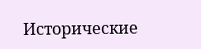Исторические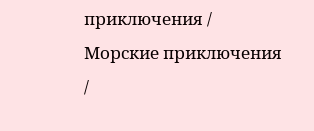приключения / Морские приключения /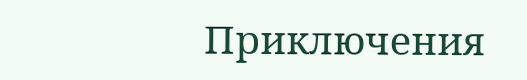Приключения